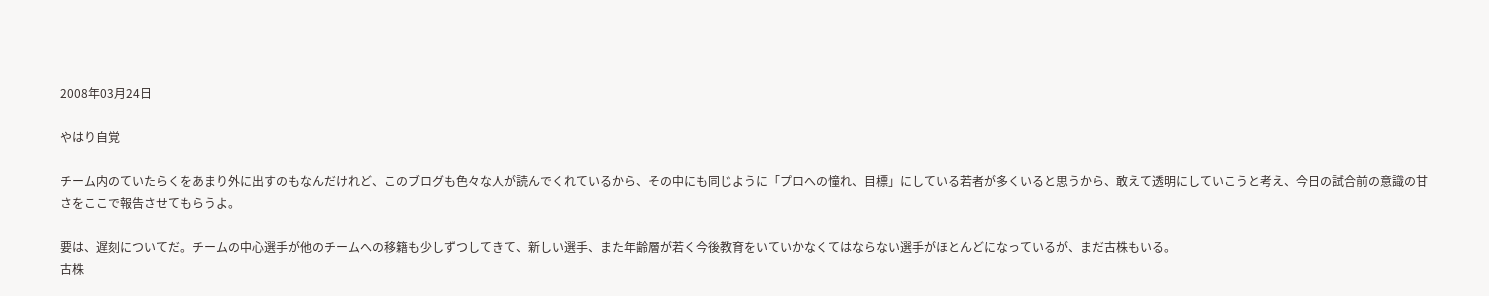2008年03月24日

やはり自覚

チーム内のていたらくをあまり外に出すのもなんだけれど、このブログも色々な人が読んでくれているから、その中にも同じように「プロへの憧れ、目標」にしている若者が多くいると思うから、敢えて透明にしていこうと考え、今日の試合前の意識の甘さをここで報告させてもらうよ。

要は、遅刻についてだ。チームの中心選手が他のチームへの移籍も少しずつしてきて、新しい選手、また年齢層が若く今後教育をいていかなくてはならない選手がほとんどになっているが、まだ古株もいる。
古株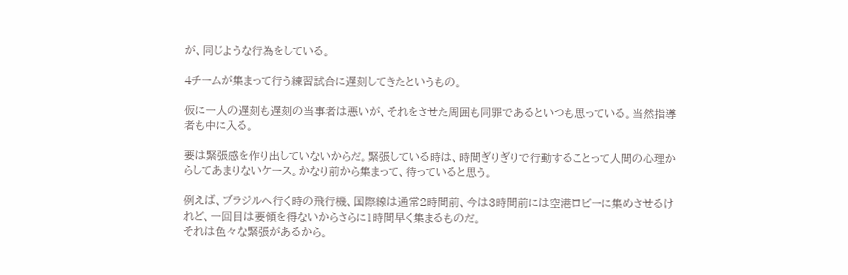が、同じような行為をしている。

4チームが集まって行う練習試合に遅刻してきたというもの。

仮に一人の遅刻も遅刻の当事者は悪いが、それをさせた周囲も同罪であるといつも思っている。当然指導者も中に入る。

要は緊張感を作り出していないからだ。緊張している時は、時間ぎりぎりで行動することって人間の心理からしてあまりないケース。かなり前から集まって、待っていると思う。

例えば、ブラジルへ行く時の飛行機、国際線は通常2時間前、今は3時間前には空港ロビーに集めさせるけれど、一回目は要領を得ないからさらに1時間早く集まるものだ。
それは色々な緊張があるから。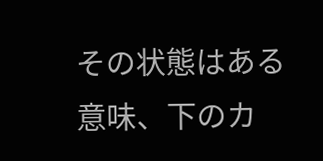その状態はある意味、下のカ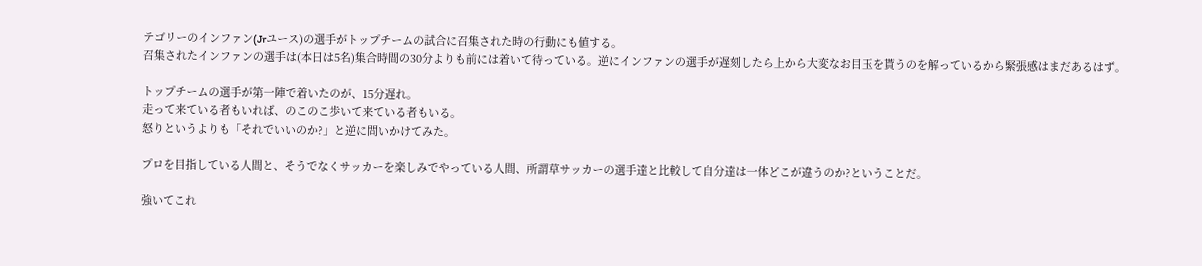テゴリーのインファン(Jrユース)の選手がトップチームの試合に召集された時の行動にも値する。
召集されたインファンの選手は(本日は5名)集合時間の30分よりも前には着いて待っている。逆にインファンの選手が遅刻したら上から大変なお目玉を貰うのを解っているから緊張感はまだあるはず。

トップチームの選手が第一陣で着いたのが、15分遅れ。
走って来ている者もいれば、のこのこ歩いて来ている者もいる。
怒りというよりも「それでいいのか?」と逆に問いかけてみた。

プロを目指している人間と、そうでなくサッカーを楽しみでやっている人間、所謂草サッカーの選手達と比較して自分達は一体どこが違うのか?ということだ。

強いてこれ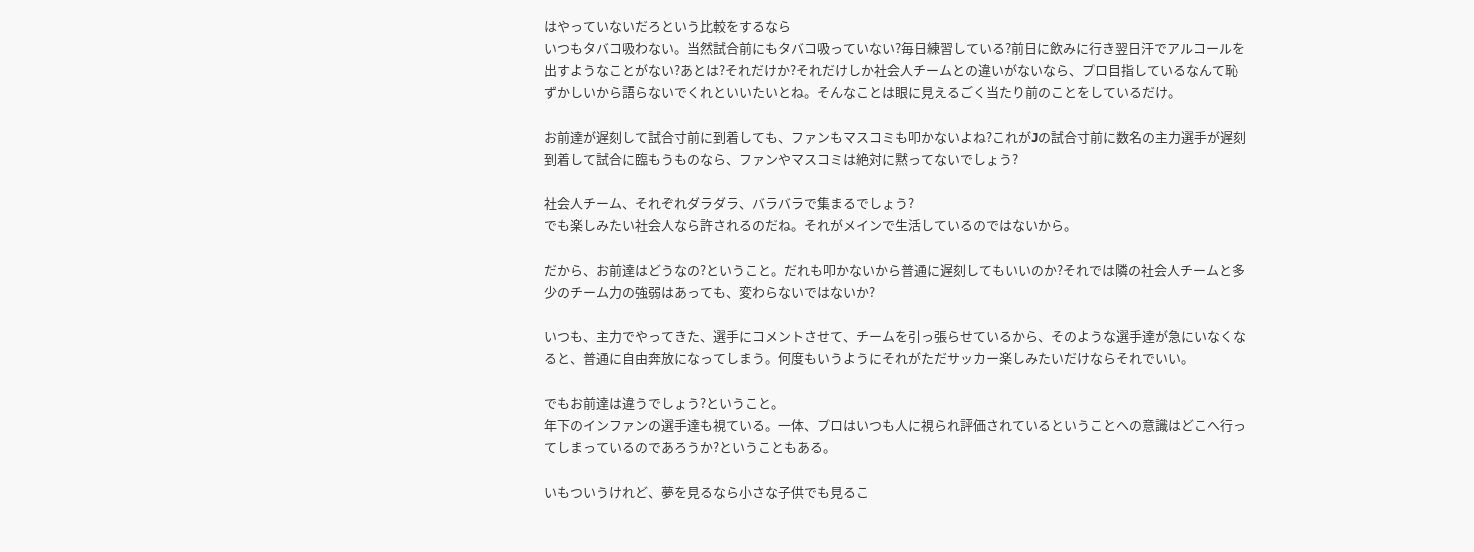はやっていないだろという比較をするなら
いつもタバコ吸わない。当然試合前にもタバコ吸っていない?毎日練習している?前日に飲みに行き翌日汗でアルコールを出すようなことがない?あとは?それだけか?それだけしか社会人チームとの違いがないなら、プロ目指しているなんて恥ずかしいから語らないでくれといいたいとね。そんなことは眼に見えるごく当たり前のことをしているだけ。

お前達が遅刻して試合寸前に到着しても、ファンもマスコミも叩かないよね?これがJの試合寸前に数名の主力選手が遅刻到着して試合に臨もうものなら、ファンやマスコミは絶対に黙ってないでしょう?

社会人チーム、それぞれダラダラ、バラバラで集まるでしょう?
でも楽しみたい社会人なら許されるのだね。それがメインで生活しているのではないから。

だから、お前達はどうなの?ということ。だれも叩かないから普通に遅刻してもいいのか?それでは隣の社会人チームと多少のチーム力の強弱はあっても、変わらないではないか?

いつも、主力でやってきた、選手にコメントさせて、チームを引っ張らせているから、そのような選手達が急にいなくなると、普通に自由奔放になってしまう。何度もいうようにそれがただサッカー楽しみたいだけならそれでいい。

でもお前達は違うでしょう?ということ。
年下のインファンの選手達も視ている。一体、プロはいつも人に視られ評価されているということへの意識はどこへ行ってしまっているのであろうか?ということもある。

いもついうけれど、夢を見るなら小さな子供でも見るこ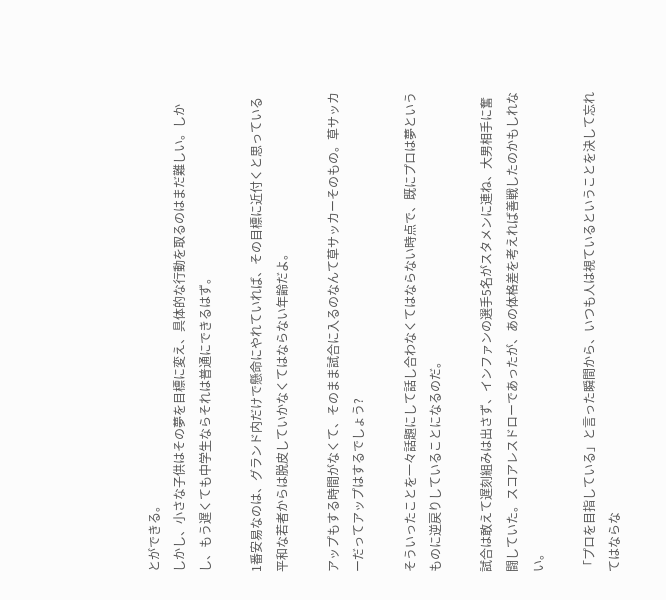とができる。
しかし、小さな子供はその夢を目標に変え、具体的な行動を取るのはまだ難しい。しかし、もう遅くても中学生ならそれは普通にできるはず。

1番安易なのは、グランド内だけで懸命にやれていれば、その目標に近付くと思っている平和な若者からは脱皮していかなくてはならない年齢だよ。

アップもする時間がなくて、そのまま試合に入るのなんて草サッカーそのもの。草サッカーだってアップはするでしょう?

そういったことを一々話題にして話し合わなくてはならない時点で、既にプロは夢というものに逆戻りしていることになるのだ。

試合は敢えて遅刻組みは出さず、インファンの選手5名がスタメンに連ね、大男相手に奮闘していた。スコアレスドローであったが、あの体格差を考えれば善戦したのかもしれない。

「プロを目指している」と言った瞬間から、いつも人は視ているということを決して忘れてはならな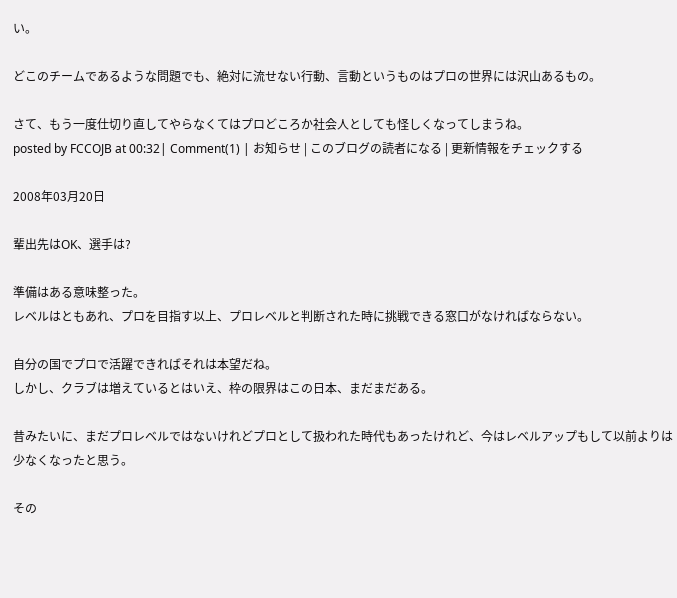い。

どこのチームであるような問題でも、絶対に流せない行動、言動というものはプロの世界には沢山あるもの。

さて、もう一度仕切り直してやらなくてはプロどころか社会人としても怪しくなってしまうね。
posted by FCCOJB at 00:32| Comment(1) | お知らせ | このブログの読者になる | 更新情報をチェックする

2008年03月20日

輩出先はOK、選手は?

準備はある意味整った。
レベルはともあれ、プロを目指す以上、プロレベルと判断された時に挑戦できる窓口がなければならない。

自分の国でプロで活躍できればそれは本望だね。
しかし、クラブは増えているとはいえ、枠の限界はこの日本、まだまだある。

昔みたいに、まだプロレベルではないけれどプロとして扱われた時代もあったけれど、今はレベルアップもして以前よりは少なくなったと思う。

その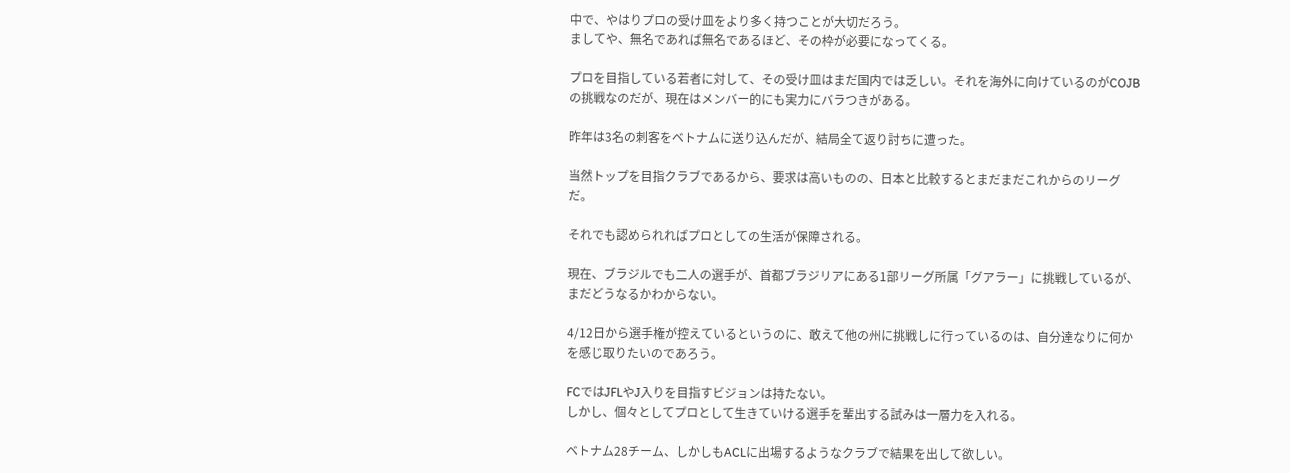中で、やはりプロの受け皿をより多く持つことが大切だろう。
ましてや、無名であれば無名であるほど、その枠が必要になってくる。

プロを目指している若者に対して、その受け皿はまだ国内では乏しい。それを海外に向けているのがCOJBの挑戦なのだが、現在はメンバー的にも実力にバラつきがある。

昨年は3名の刺客をベトナムに送り込んだが、結局全て返り討ちに遭った。

当然トップを目指クラブであるから、要求は高いものの、日本と比較するとまだまだこれからのリーグだ。

それでも認められればプロとしての生活が保障される。

現在、ブラジルでも二人の選手が、首都ブラジリアにある1部リーグ所属「グアラー」に挑戦しているが、まだどうなるかわからない。

4/12日から選手権が控えているというのに、敢えて他の州に挑戦しに行っているのは、自分達なりに何かを感じ取りたいのであろう。

FCではJFLやJ入りを目指すビジョンは持たない。
しかし、個々としてプロとして生きていける選手を輩出する試みは一層力を入れる。

ベトナム28チーム、しかしもACLに出場するようなクラブで結果を出して欲しい。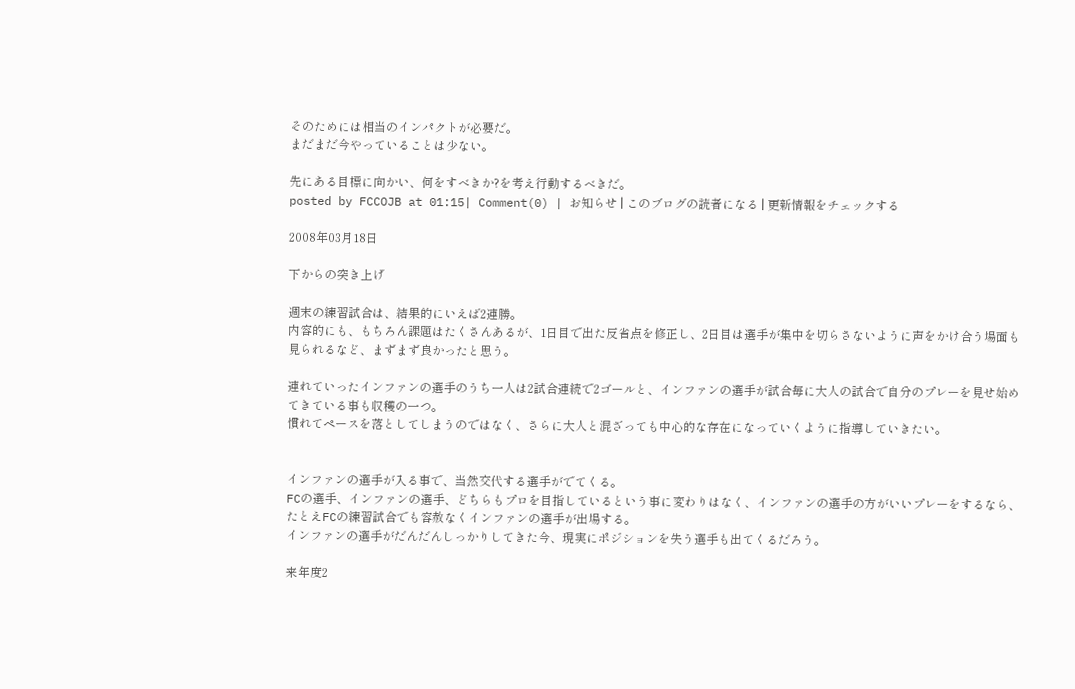そのためには相当のインパクトが必要だ。
まだまだ今やっていることは少ない。

先にある目標に向かい、何をすべきか?を考え行動するべきだ。
posted by FCCOJB at 01:15| Comment(0) | お知らせ | このブログの読者になる | 更新情報をチェックする

2008年03月18日

下からの突き上げ

週末の練習試合は、結果的にいえば2連勝。
内容的にも、もちろん課題はたくさんあるが、1日目で出た反省点を修正し、2日目は選手が集中を切らさないように声をかけ合う場面も見られるなど、まずまず良かったと思う。

連れていったインファンの選手のうち一人は2試合連続で2ゴールと、インファンの選手が試合毎に大人の試合で自分のプレーを見せ始めてきている事も収穫の一つ。
慣れてペースを落としてしまうのではなく、さらに大人と混ざっても中心的な存在になっていくように指導していきたい。


インファンの選手が入る事で、当然交代する選手がでてくる。
FCの選手、インファンの選手、どちらもプロを目指しているという事に変わりはなく、インファンの選手の方がいいプレーをするなら、たとえFCの練習試合でも容赦なくインファンの選手が出場する。
インファンの選手がだんだんしっかりしてきた今、現実にポジションを失う選手も出てくるだろう。

来年度2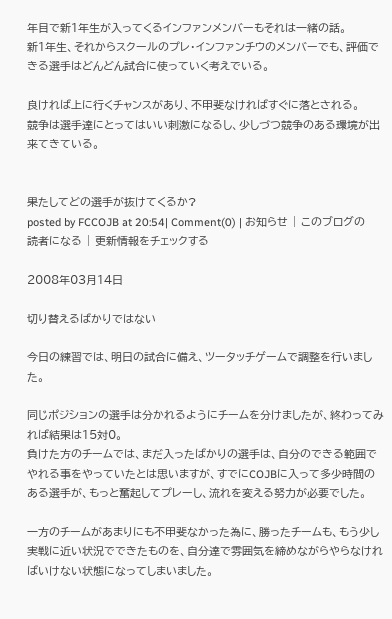年目で新1年生が入ってくるインファンメンバーもそれは一緒の話。
新1年生、それからスクールのプレ・インファンチウのメンバーでも、評価できる選手はどんどん試合に使っていく考えでいる。

良ければ上に行くチャンスがあり、不甲斐なければすぐに落とされる。
競争は選手達にとってはいい刺激になるし、少しづつ競争のある環境が出来てきている。


果たしてどの選手が抜けてくるか?
posted by FCCOJB at 20:54| Comment(0) | お知らせ | このブログの読者になる | 更新情報をチェックする

2008年03月14日

切り替えるばかりではない

今日の練習では、明日の試合に備え、ツータッチゲームで調整を行いました。

同じポジションの選手は分かれるようにチームを分けましたが、終わってみれば結果は15対0。
負けた方のチームでは、まだ入ったばかりの選手は、自分のできる範囲でやれる事をやっていたとは思いますが、すでにCOJBに入って多少時間のある選手が、もっと奮起してプレーし、流れを変える努力が必要でした。

一方のチームがあまりにも不甲斐なかった為に、勝ったチームも、もう少し実戦に近い状況でできたものを、自分達で雰囲気を締めながらやらなければいけない状態になってしまいました。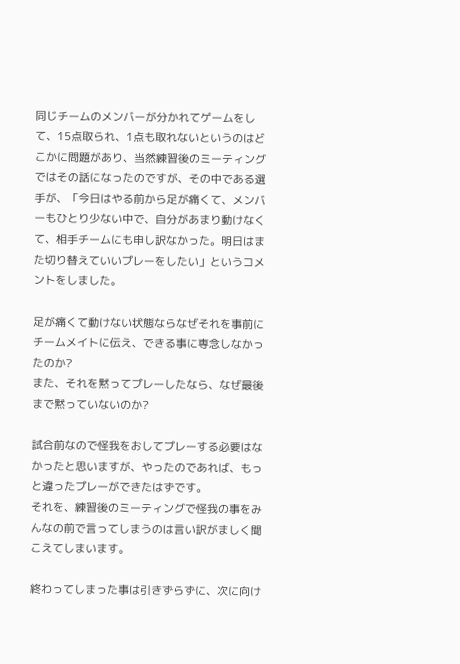同じチームのメンバーが分かれてゲームをして、15点取られ、1点も取れないというのはどこかに問題があり、当然練習後のミーティングではその話になったのですが、その中である選手が、「今日はやる前から足が痛くて、メンバーもひとり少ない中で、自分があまり動けなくて、相手チームにも申し訳なかった。明日はまた切り替えていいプレーをしたい」というコメントをしました。

足が痛くて動けない状態ならなぜそれを事前にチームメイトに伝え、できる事に専念しなかったのか?
また、それを黙ってプレーしたなら、なぜ最後まで黙っていないのか?

試合前なので怪我をおしてプレーする必要はなかったと思いますが、やったのであれば、もっと違ったプレーができたはずです。
それを、練習後のミーティングで怪我の事をみんなの前で言ってしまうのは言い訳がましく聞こえてしまいます。

終わってしまった事は引きずらずに、次に向け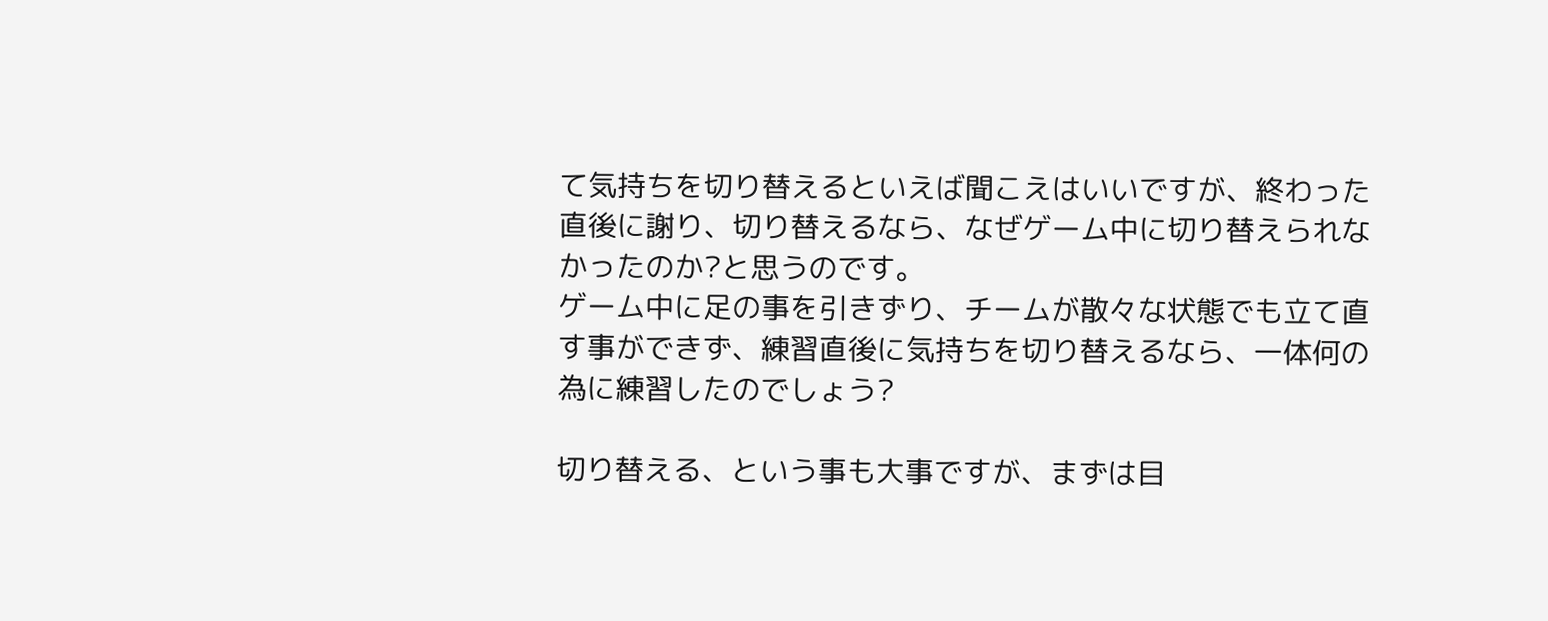て気持ちを切り替えるといえば聞こえはいいですが、終わった直後に謝り、切り替えるなら、なぜゲーム中に切り替えられなかったのか?と思うのです。
ゲーム中に足の事を引きずり、チームが散々な状態でも立て直す事ができず、練習直後に気持ちを切り替えるなら、一体何の為に練習したのでしょう?

切り替える、という事も大事ですが、まずは目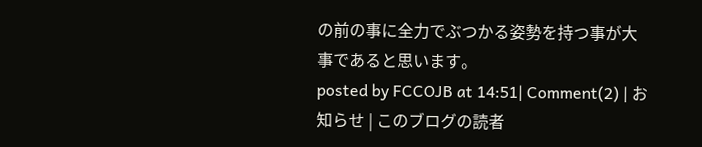の前の事に全力でぶつかる姿勢を持つ事が大事であると思います。
posted by FCCOJB at 14:51| Comment(2) | お知らせ | このブログの読者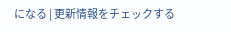になる | 更新情報をチェックする